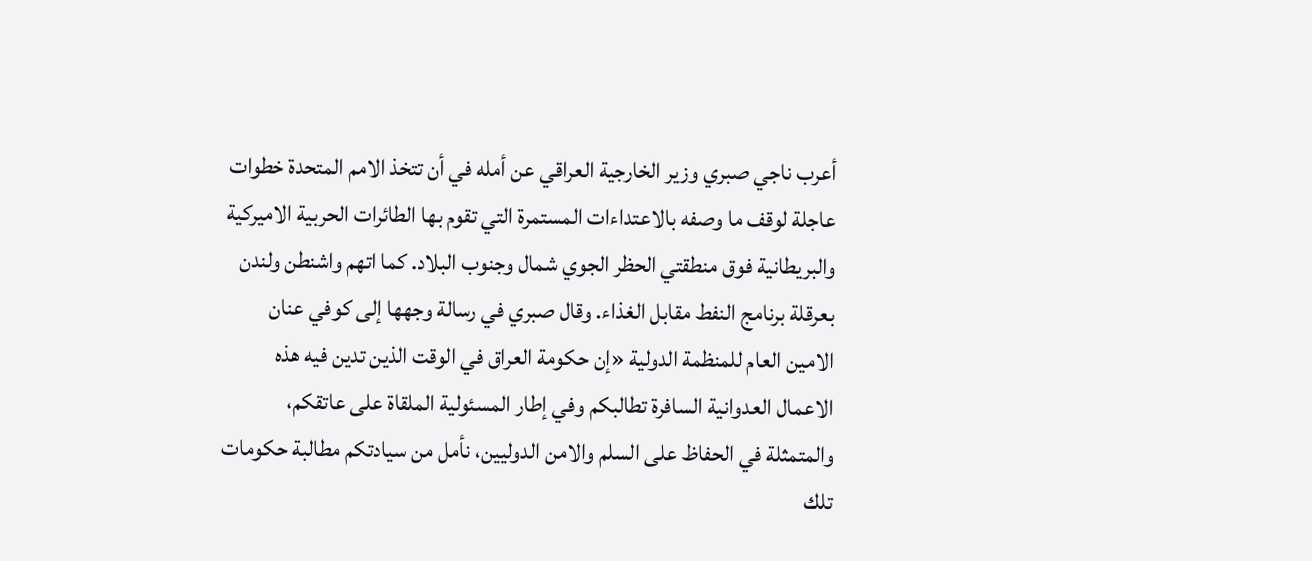أعرب ناجي صبري وزير الخارجية العراقي عن أمله في أن تتخذ الامم المتحدة خطوات عاجلة لوقف ما وصفه بالاعتداءات المستمرة التي تقوم بها الطائرات الحربية الاميركية والبريطانية فوق منطقتي الحظر الجوي شمال وجنوب البلاد. كما اتهم واشنطن ولندن بعرقلة برنامج النفط مقابل الغذاء. وقال صبري في رسالة وجهها إلى كوفي عنان الامين العام للمنظمة الدولية «إن حكومة العراق في الوقت الذين تدين فيه هذه الاعمال العدوانية السافرة تطالبكم وفي إطار المسئولية الملقاة على عاتقكم، والمتمثلة في الحفاظ على السلم والامن الدوليين، نأمل من سيادتكم مطالبة حكومات تلك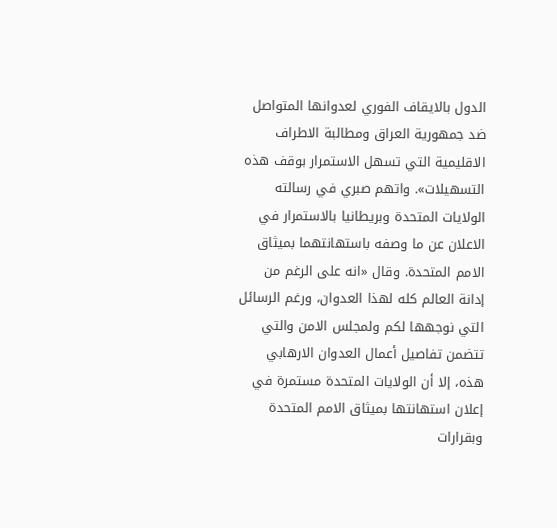الدول بالايقاف الفوري لعدوانها المتواصل ضد جمهورية العراق ومطالبة الاطراف الاقليمية التي تسهل الاستمرار بوقف هذه التسهيلات». واتهم صبري في رسالته الولايات المتحدة وبريطانيا بالاستمرار في الاعلان عن ما وصفه باستهانتهما بميثاق الامم المتحدة. وقال «انه على الرغم من إدانة العالم كله لهذا العدوان، ورغم الرسائل التي نوجهها لكم ولمجلس الامن والتي تتضمن تفاصيل أعمال العدوان الارهابي هذه، إلا أن الولايات المتحدة مستمرة في إعلان استهانتها بميثاق الامم المتحدة وبقرارات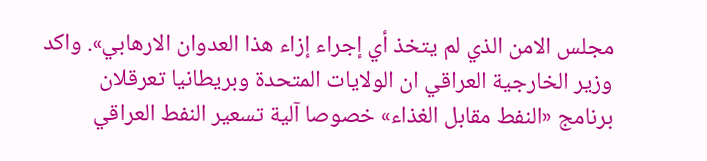مجلس الامن الذي لم يتخذ أي إجراء إزاء هذا العدوان الارهابي». واكد وزير الخارجية العراقي ان الولايات المتحدة وبريطانيا تعرقلان برنامج «النفط مقابل الغذاء» خصوصا آلية تسعير النفط العراقي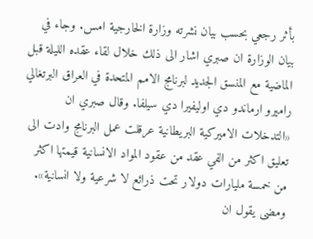بأثر رجعي بحسب بيان نشرته وزارة الخارجية امس. وجاء في بيان الوزارة ان صبري اشار الى ذلك خلال لقاء عقده الليلة قبل الماضية مع المنسق الجديد لبرنامج الامم المتحدة في العراق البرتغالي راميرو ارماندو دي اوليفيرا دي سيلفا. وقال صبري ان «التدخلات الاميركية البريطانية عرقلت عمل البرنامج وادت الى تعليق اكثر من الفي عقد من عقود المواد الانسانية قيمتها اكثر من خمسة مليارات دولار تحت ذرائع لا شرعية ولا انسانية». ومضى يقول ان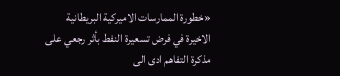«خطورة الممارسات الاميركية البريطانية الاخيرة في فرض تسعيرة النفط بأثر رجعي على مذكرة التفاهم ادى الى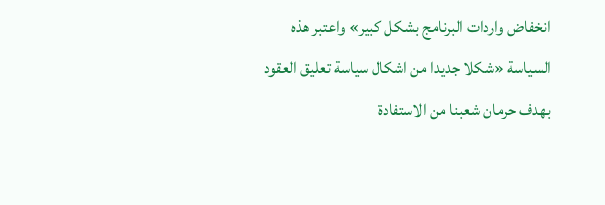انخفاض واردات البرنامج بشكل كبير» واعتبر هذه السياسة «شكلا جديدا من اشكال سياسة تعليق العقود بهدف حرمان شعبنا من الاستفادة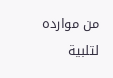من موارده لتلبية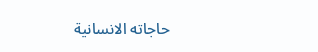حاجاته الانسانية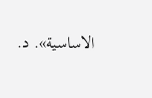الاساسية». د.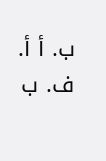ب. أ أ. ف. ب